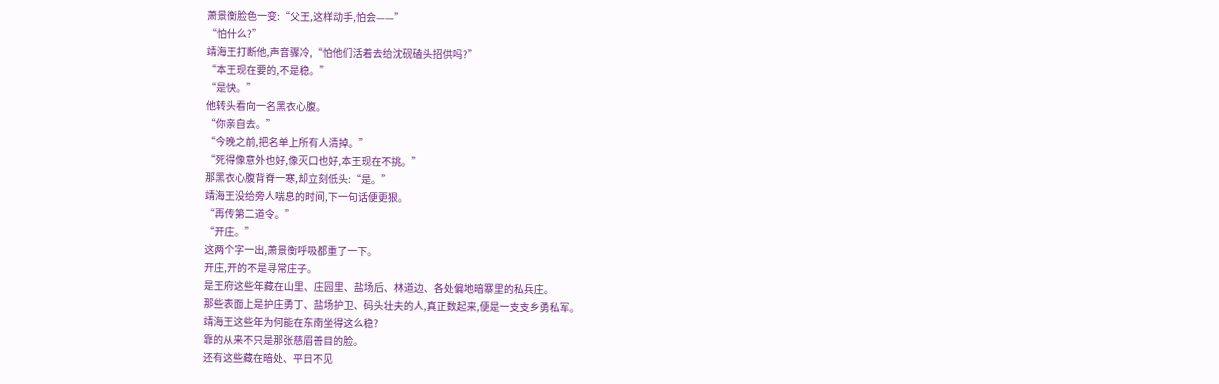萧景衡脸色一变:“父王,这样动手,怕会——”
“怕什么?”
靖海王打断他,声音骤冷,“怕他们活着去给沈砚磕头招供吗?”
“本王现在要的,不是稳。”
“是快。”
他转头看向一名黑衣心腹。
“你亲自去。”
“今晚之前,把名单上所有人清掉。”
“死得像意外也好,像灭口也好,本王现在不挑。”
那黑衣心腹背脊一寒,却立刻低头:“是。”
靖海王没给旁人喘息的时间,下一句话便更狠。
“再传第二道令。”
“开庄。”
这两个字一出,萧景衡呼吸都重了一下。
开庄,开的不是寻常庄子。
是王府这些年藏在山里、庄园里、盐场后、林道边、各处偏地暗寨里的私兵庄。
那些表面上是护庄勇丁、盐场护卫、码头壮夫的人,真正数起来,便是一支支乡勇私军。
靖海王这些年为何能在东南坐得这么稳?
靠的从来不只是那张慈眉善目的脸。
还有这些藏在暗处、平日不见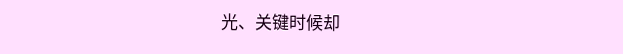光、关键时候却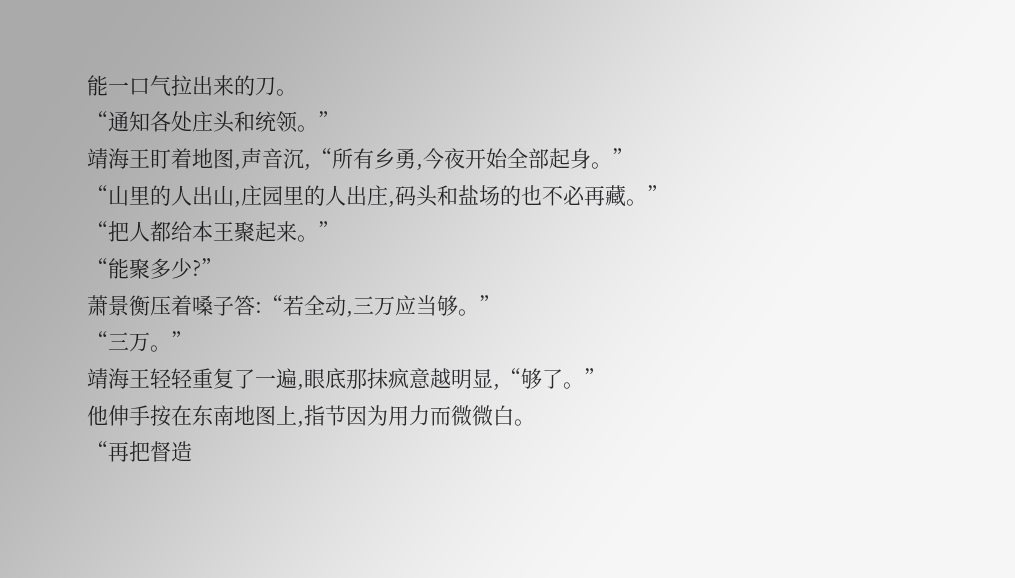能一口气拉出来的刀。
“通知各处庄头和统领。”
靖海王盯着地图,声音沉,“所有乡勇,今夜开始全部起身。”
“山里的人出山,庄园里的人出庄,码头和盐场的也不必再藏。”
“把人都给本王聚起来。”
“能聚多少?”
萧景衡压着嗓子答:“若全动,三万应当够。”
“三万。”
靖海王轻轻重复了一遍,眼底那抹疯意越明显,“够了。”
他伸手按在东南地图上,指节因为用力而微微白。
“再把督造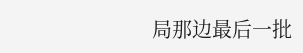局那边最后一批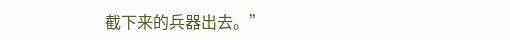截下来的兵器出去。”